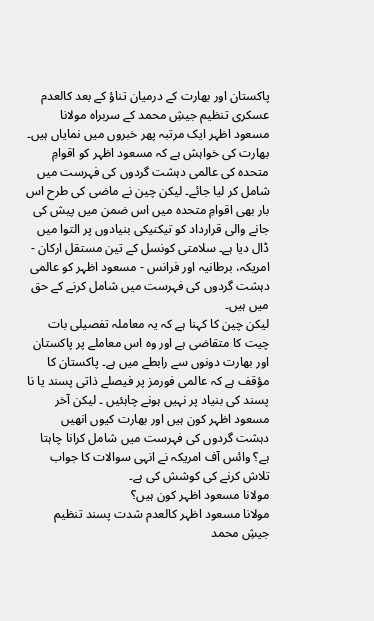پاکستان اور بھارت کے درمیان تناؤ کے بعد کالعدم عسکری تنظیم جیشِ محمد کے سربراہ مولانا مسعود اظہر ایک مرتبہ پھر خبروں میں نمایاں ہیں۔ بھارت کی خواہش ہے کہ مسعود اظہر کو اقوامِ متحدہ کی عالمی دہشت گردوں کی فہرست میں شامل کر لیا جائے۔ لیکن چین نے ماضی کی طرح اس بار بھی اقوامِ متحدہ میں اس ضمن میں پیش کی جانے والی قرارداد کو تیکنیکی بنیادوں پر التوا میں ڈال دیا ہے۔ سلامتی کونسل کے تین مستقل ارکان - امریکہ، برطانیہ اور فرانس - مسعود اظہر کو عالمی دہشت گردوں کی فہرست میں شامل کرنے کے حق میں ہیں۔
لیکن چین کا کہنا ہے کہ یہ معاملہ تفصیلی بات چیت کا متقاضی ہے اور وہ اس معاملے پر پاکستان اور بھارت دونوں سے رابطے میں ہے۔ پاکستان کا مؤقف ہے کہ عالمی فورمز پر فیصلے ذاتی پسند یا نا پسند کی بنیاد پر نہیں ہونے چاہئیں ۔ لیکن آخر مسعود اظہر کون ہیں اور بھارت کیوں انھیں دہشت گردوں کی فہرست میں شامل کرانا چاہتا ہے؟ وائس آف امریکہ نے انہی سوالات کا جواب تلاش کرنے کی کوشش کی ہے۔
مولانا مسعود اظہر کون ہیں؟
مولانا مسعود اظہر کالعدم شدت پسند تنظیم جیشِ محمد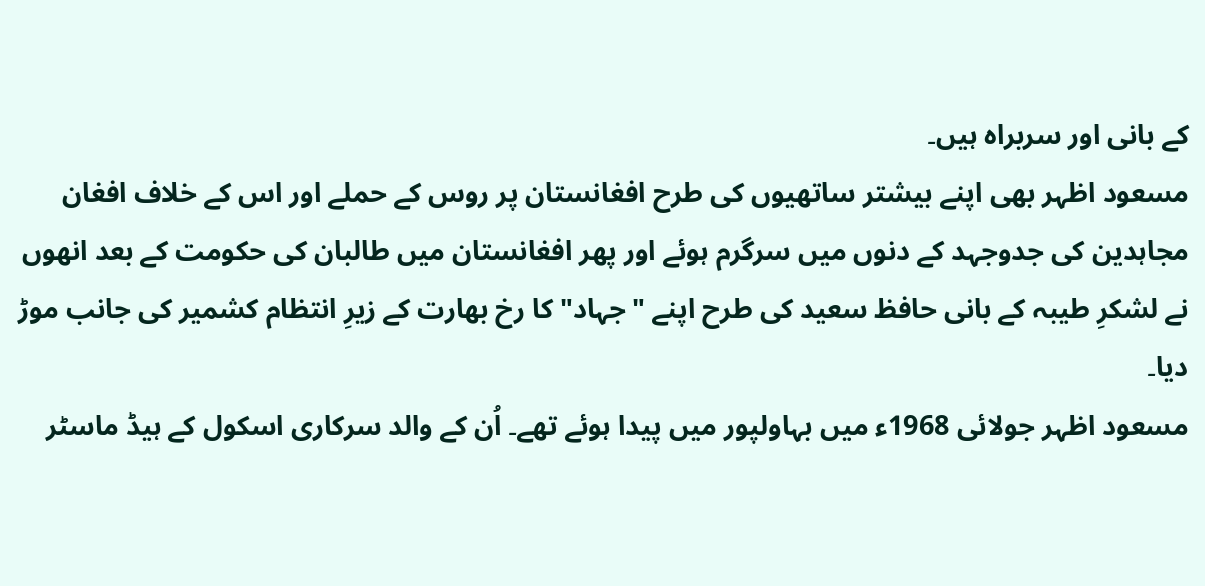کے بانی اور سربراہ ہیں۔
مسعود اظہر بھی اپنے بیشتر ساتھیوں کی طرح افغانستان پر روس کے حملے اور اس کے خلاف افغان مجاہدین کی جدوجہد کے دنوں میں سرگرم ہوئے اور پھر افغانستان میں طالبان کی حکومت کے بعد انھوں نے لشکرِ طیبہ کے بانی حافظ سعید کی طرح اپنے "جہاد" کا رخ بھارت کے زیرِ انتظام کشمیر کی جانب موڑ دیا۔
مسعود اظہر جولائی 1968ء میں بہاولپور میں پیدا ہوئے تھے۔ اُن کے والد سرکاری اسکول کے ہیڈ ماسٹر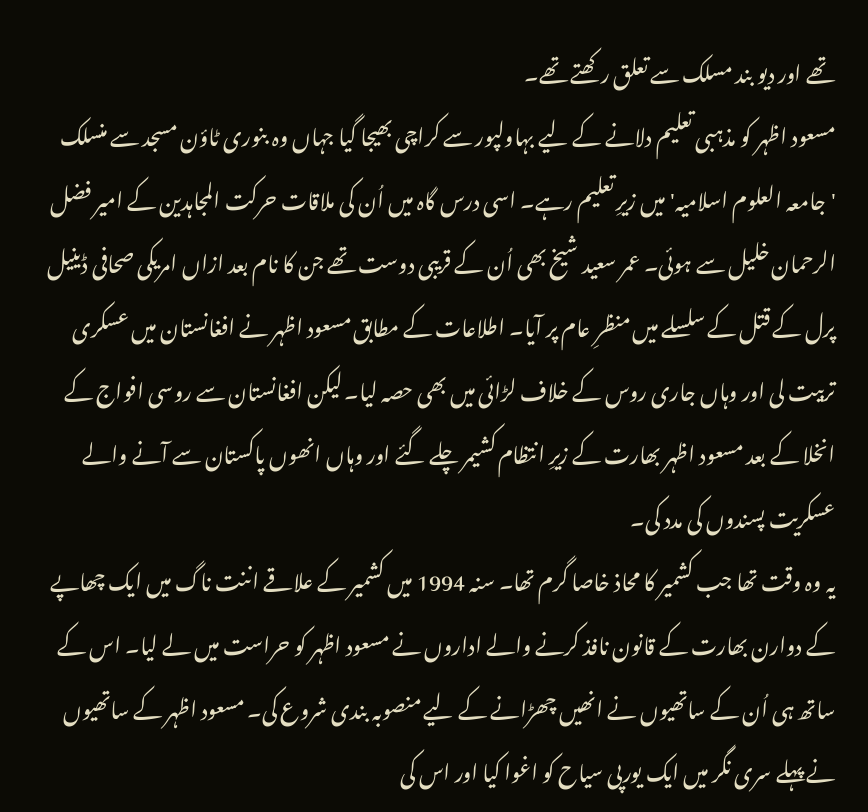تھے اور دیو بند مسلک سے تعلق رکھتے تھے۔
مسعود اظہر کو مذہبی تعلیم دلانے کے لیے بہاولپور سے کراچی بھیجا گیا جہاں وہ بنوری ٹاؤن مسجد سے منسلک 'جامعہ العلوم اسلامیہ' میں زیرِ تعلیم رہے۔ اسی درس گاہ میں اُن کی ملاقات حرکت المجاہدین کے امیر فضل الرحمان خلیل سے ہوئی۔ عمر سعید شیخ بھی اُن کے قریبی دوست تھے جن کا نام بعد ازاں امریکی صحافی ڈینیل پرل کے قتل کے سلسلے میں منظرِ عام پر آیا۔ اطلاعات کے مطابق مسعود اظہر نے افغانستان میں عسکری تربیت لی اور وہاں جاری روس کے خلاف لڑائی میں بھی حصہ لیا۔ لیکن افغانستان سے روسی افواج کے انخلا کے بعد مسعود اظہر بھارت کے زیرِ انتظام کشیمر چلے گئے اور وہاں انھوں پاکستان سے آنے والے عسکریت پسندوں کی مدد کی۔
یہ وہ وقت تھا جب کشمیر کا محاذ خاصا گرم تھا۔ سنہ 1994 میں کشمیر کے علاقے اننت ناگ میں ایک چھاپے کے دوارن بھارت کے قانون نافذ کرنے والے اداروں نے مسعود اظہر کو حراست میں لے لیا۔ اس کے ساتھ ہی اُن کے ساتھیوں نے انھیں چھڑانے کے لیے منصوبہ بندی شروع کی۔ مسعود اظہر کے ساتھیوں نے پہلے سری نگر میں ایک یورپی سیاح کو اغوا کیا اور اس کی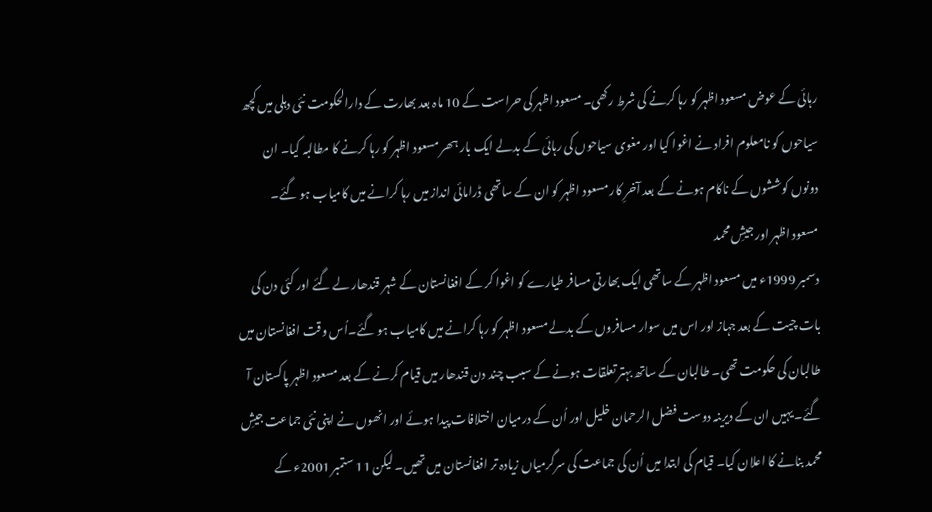رہائی کے عوض مسعود اظہر کو رہا کرنے کی شرط رکھی۔ مسعود اظہر کی حراست کے 10 ماہ بعد بھارت کے دارالحکومت نئی دہلی میں کچھ سیاحوں کو نامعلوم افراد نے اغوا کیا اور مغوی سیاحوں کی رہائی کے بدلے ایک بار ہھر مسعود اظہر کو رہا کرنے کا مطالبہ کیا۔ ان دونوں کوششوں کے ناکام ہونے کے بعد آخرِ کار مسعود اظہر کو ان کے ساتھی ڈرامائی انداز میں رہا کرانے میں کامیاب ہو گئے۔
مسعود اظہر اور جیشِ محمد
دسمبر 1999ء میں مسعود اظہر کے ساتھی ایک بھارتی مسافر طیارے کو اغوا کر کے افغانستان کے شہر قندھار لے گئے اور کئی دن کی بات چیت کے بعد جہاز اور اس میں سوار مسافروں کے بدلے مسعود اظہر کو رہا کرانے میں کامیاب ہو گئے۔اُس وقت افغانستان میں طالبان کی حکومت تھی۔ طالبان کے ساتھ بہتر تعلقات ہونے کے سبب چند دن قندھار میں قیام کرنے کے بعد مسعود اظہر پاکستان آ گئے۔ یہیں ان کے دیرینہ دوست فضل الرحمان خلیل اور اُن کے درمیان اختلافات پیدا ہوئے اور انھوں نے اپنی نئی جماعت جیشِ محمد بنانے کا اعلان کیا۔ قیام کی ابتدا میں اُن کی جماعت کی سرگرمیاں زیادہ تر افغانستان میں تھیں۔ لیکن 11 ستمبر 2001ء کے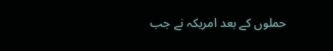حملوں کے بعد امریکہ نے جب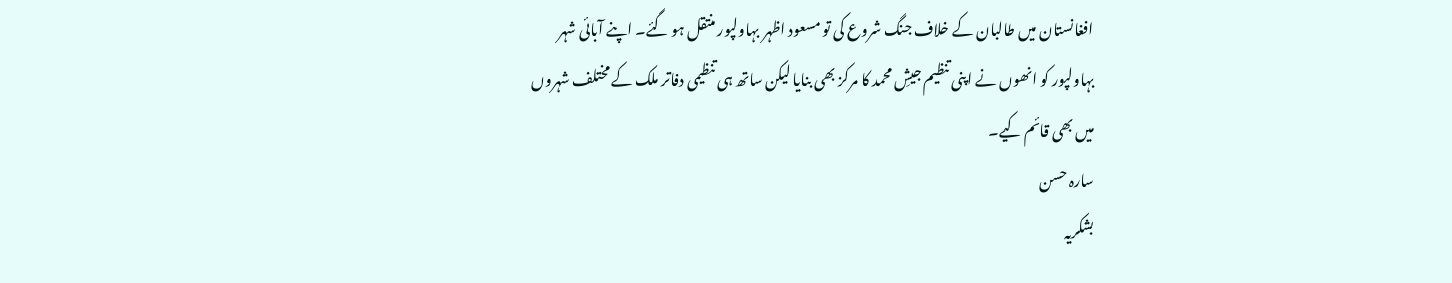افغانستان میں طالبان کے خلاف جنگ شروع کی تو مسعود اظہر بہاولپور منتقل ہو گئے۔ اپنے آبائی شہر بہاولپور کو انھوں نے اپنی تنظیم جیشِ محمد کا مرکز بھی بنایا لیکن ساتھ ہی تنظیمی دفاتر ملک کے مختلف شہروں میں بھی قائم کیے۔
سارہ حسن
بشکریہ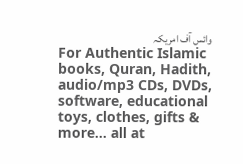وائس آف امریکہ
For Authentic Islamic books, Quran, Hadith, audio/mp3 CDs, DVDs, software, educational toys, clothes, gifts & more... all at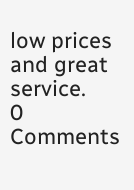low prices and great service.
0 Comments